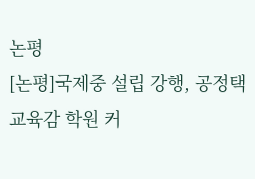논평
[논평]국제중 설립 강행, 공정택 교육감 학원 커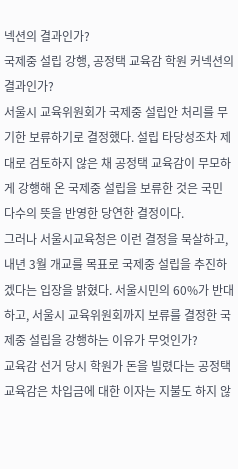넥션의 결과인가?
국제중 설립 강행, 공정택 교육감 학원 커넥션의 결과인가?
서울시 교육위원회가 국제중 설립안 처리를 무기한 보류하기로 결정했다. 설립 타당성조차 제대로 검토하지 않은 채 공정택 교육감이 무모하게 강행해 온 국제중 설립을 보류한 것은 국민 다수의 뜻을 반영한 당연한 결정이다.
그러나 서울시교육청은 이런 결정을 묵살하고, 내년 3월 개교를 목표로 국제중 설립을 추진하겠다는 입장을 밝혔다. 서울시민의 60%가 반대하고, 서울시 교육위원회까지 보류를 결정한 국제중 설립을 강행하는 이유가 무엇인가?
교육감 선거 당시 학원가 돈을 빌렸다는 공정택 교육감은 차입금에 대한 이자는 지불도 하지 않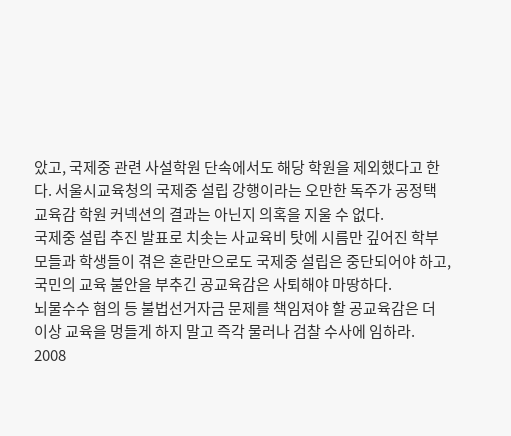았고, 국제중 관련 사설학원 단속에서도 해당 학원을 제외했다고 한다. 서울시교육청의 국제중 설립 강행이라는 오만한 독주가 공정택 교육감 학원 커넥션의 결과는 아닌지 의혹을 지울 수 없다.
국제중 설립 추진 발표로 치솟는 사교육비 탓에 시름만 깊어진 학부모들과 학생들이 겪은 혼란만으로도 국제중 설립은 중단되어야 하고, 국민의 교육 불안을 부추긴 공교육감은 사퇴해야 마땅하다.
뇌물수수 혐의 등 불법선거자금 문제를 책임져야 할 공교육감은 더 이상 교육을 멍들게 하지 말고 즉각 물러나 검찰 수사에 임하라.
2008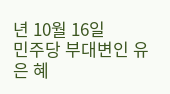년 10월 16일
민주당 부대변인 유 은 혜